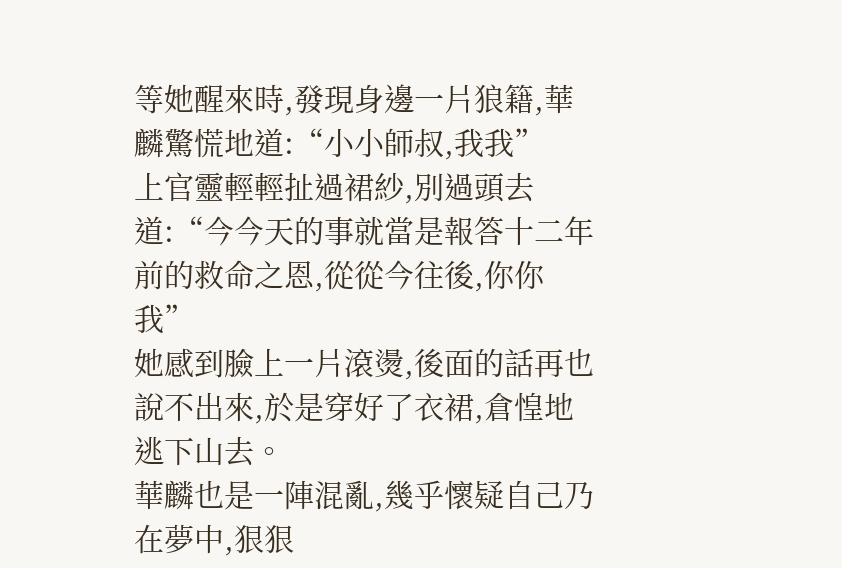等她醒來時,發現身邊一片狼籍,華麟驚慌地道:“小小師叔,我我”
上官靈輕輕扯過裙紗,別過頭去道:“今今天的事就當是報答十二年前的救命之恩,從從今往後,你你我”
她感到臉上一片滾燙,後面的話再也說不出來,於是穿好了衣裙,倉惶地逃下山去。
華麟也是一陣混亂,幾乎懷疑自己乃在夢中,狠狠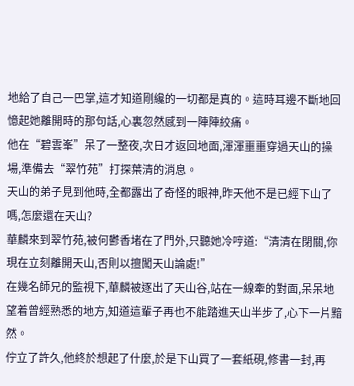地給了自己一巴掌,這才知道剛纔的一切都是真的。這時耳邊不斷地回憶起她離開時的那句話,心裏忽然感到一陣陣絞痛。
他在“碧雲峯”呆了一整夜,次日才返回地面,渾渾噩噩穿過天山的操場,準備去“翠竹苑”打探葉清的消息。
天山的弟子見到他時,全都露出了奇怪的眼神,昨天他不是已經下山了嗎,怎麼還在天山?
華麟來到翠竹苑,被何鬱香堵在了門外,只聽她冷哼道:“清清在閉關,你現在立刻離開天山,否則以擅闖天山論處!”
在幾名師兄的監視下,華麟被逐出了天山谷,站在一線牽的對面,呆呆地望着曾經熟悉的地方,知道這輩子再也不能踏進天山半步了,心下一片黯然。
佇立了許久,他終於想起了什麼,於是下山買了一套紙硯,修書一封,再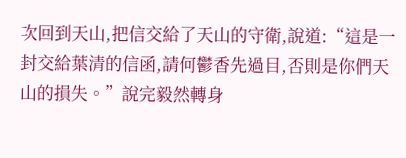次回到天山,把信交給了天山的守衛,說道:“這是一封交給葉清的信函,請何鬱香先過目,否則是你們天山的損失。”說完毅然轉身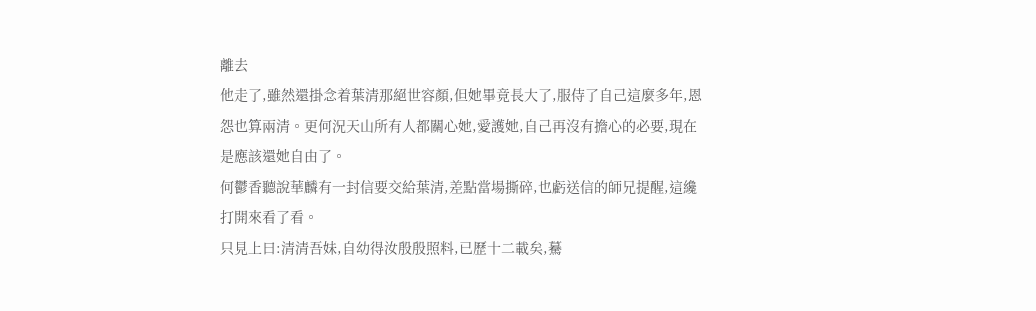離去
他走了,雖然還掛念着葉清那絕世容顏,但她畢竟長大了,服侍了自己這麼多年,恩怨也算兩清。更何況天山所有人都關心她,愛護她,自己再沒有擔心的必要,現在是應該還她自由了。
何鬱香聽說華麟有一封信要交給葉清,差點當場撕碎,也虧送信的師兄提醒,這纔打開來看了看。
只見上曰:清清吾妹,自幼得汝殷殷照料,已歷十二載矣,驀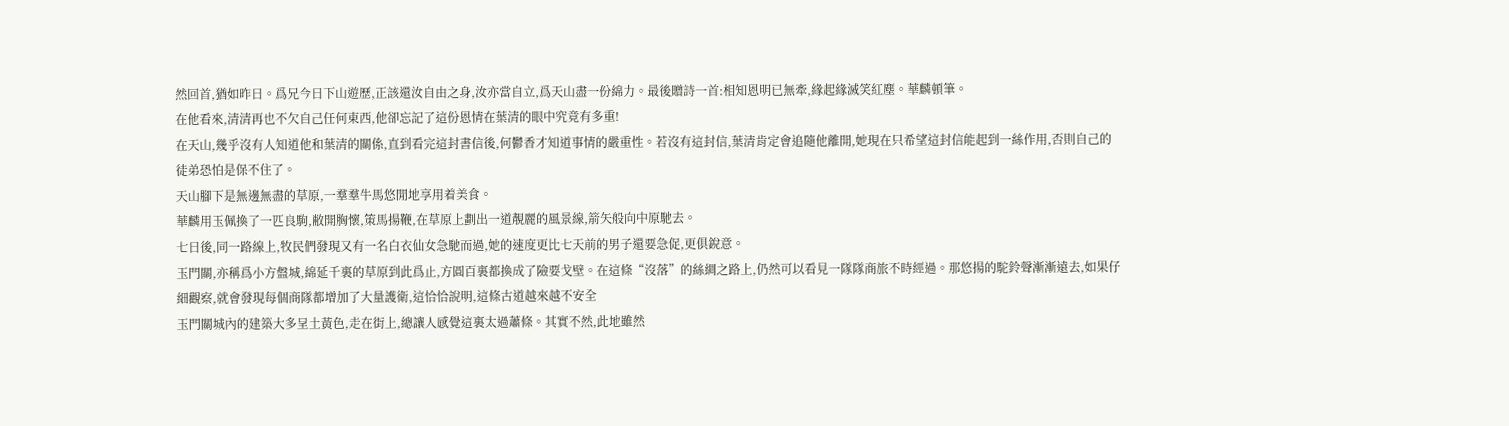然回首,猶如昨日。爲兄今日下山遊歷,正該還汝自由之身,汝亦當自立,爲天山盡一份綿力。最後贈詩一首:相知恩明已無牽,緣起緣滅笑紅塵。華麟頓筆。
在他看來,清清再也不欠自己任何東西,他卻忘記了這份恩情在葉清的眼中究竟有多重!
在天山,幾乎沒有人知道他和葉清的關係,直到看完這封書信後,何鬱香才知道事情的嚴重性。若沒有這封信,葉清肯定會追隨他離開,她現在只希望這封信能起到一絲作用,否則自己的徒弟恐怕是保不住了。
天山腳下是無邊無盡的草原,一羣羣牛馬悠閒地享用着美食。
華麟用玉佩換了一匹良駒,敝開胸懷,策馬揚鞭,在草原上劃出一道靚麗的風景線,箭矢般向中原馳去。
七日後,同一路線上,牧民們發現又有一名白衣仙女急馳而過,她的速度更比七天前的男子還要急促,更俱銳意。
玉門關,亦稱爲小方盤城,綿延千裏的草原到此爲止,方圓百裏都換成了險要戈壁。在這條“沒落”的絲綢之路上,仍然可以看見一隊隊商旅不時經過。那悠揚的駝鈴聲漸漸遠去,如果仔細觀察,就會發現每個商隊都增加了大量護衛,這恰恰說明,這條古道越來越不安全
玉門關城內的建築大多呈土黃色,走在街上,總讓人感覺這裏太過蕭條。其實不然,此地雖然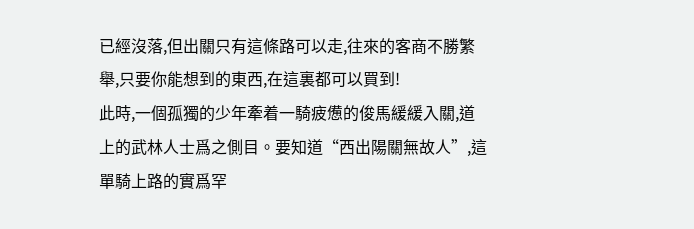已經沒落,但出關只有這條路可以走,往來的客商不勝繁舉,只要你能想到的東西,在這裏都可以買到!
此時,一個孤獨的少年牽着一騎疲憊的俊馬緩緩入關,道上的武林人士爲之側目。要知道“西出陽關無故人”,這單騎上路的實爲罕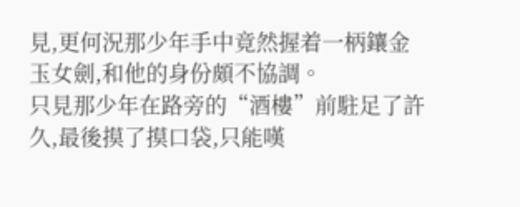見,更何況那少年手中竟然握着一柄鑲金玉女劍,和他的身份頗不協調。
只見那少年在路旁的“酒樓”前駐足了許久,最後摸了摸口袋,只能嘆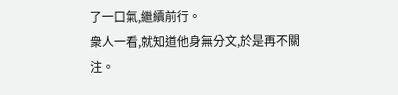了一口氣,繼續前行。
衆人一看,就知道他身無分文,於是再不關注。